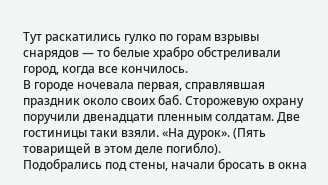Тут раскатились гулко по горам взрывы снарядов — то белые храбро обстреливали город, когда все кончилось.
В городе ночевала первая, справлявшая праздник около своих баб. Сторожевую охрану поручили двенадцати пленным солдатам. Две гостиницы таки взяли. «На дурок». (Пять товарищей в этом деле погибло).
Подобрались под стены, начали бросать в окна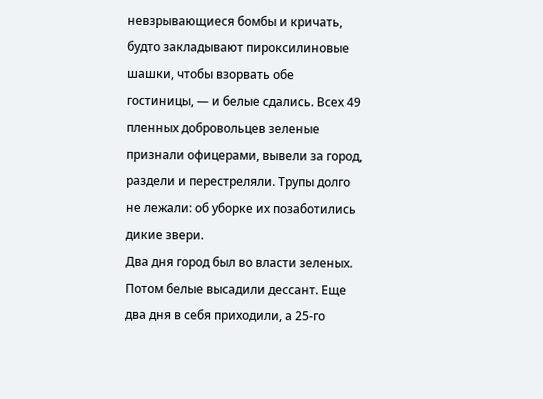невзрывающиеся бомбы и кричать, будто закладывают пироксилиновые шашки, чтобы взорвать обе гостиницы, — и белые сдались. Всех 49 пленных добровольцев зеленые признали офицерами, вывели за город, раздели и перестреляли. Трупы долго не лежали: об уборке их позаботились дикие звери.
Два дня город был во власти зеленых. Потом белые высадили дессант. Еще два дня в себя приходили, а 25-го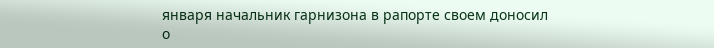января начальник гарнизона в рапорте своем доносил о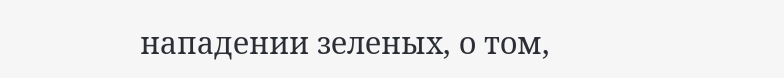нападении зеленых, о том,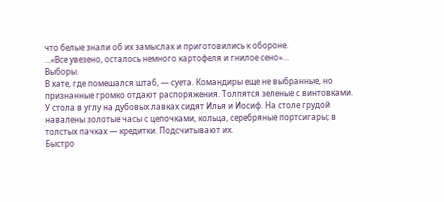что белые знали об их замыслах и приготовились к обороне.
…«Все увезено, осталось немного картофеля и гнилое сено»…
Выборы.
В хате, где помешался штаб, — суета. Командиры еще не выбранные, но признанные громко отдают распоряжения. Толпятся зеленые с винтовками. У стола в углу на дубовых лавках сидят Илья и Иосиф. На столе грудой навалены золотые часы с цепочками, кольца, серебряные портсигары; в толстых пачках — кредитки. Подсчитывают их.
Быстро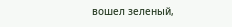вошел зеленый,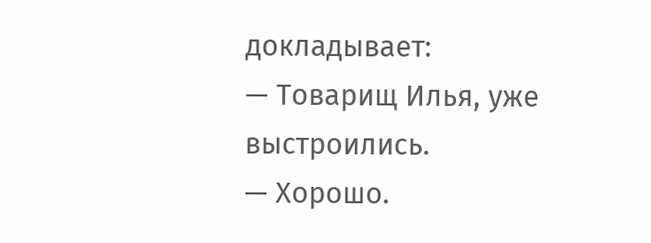докладывает:
— Товарищ Илья, уже выстроились.
— Хорошо.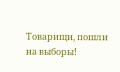Товарищи, пошли на выборы!